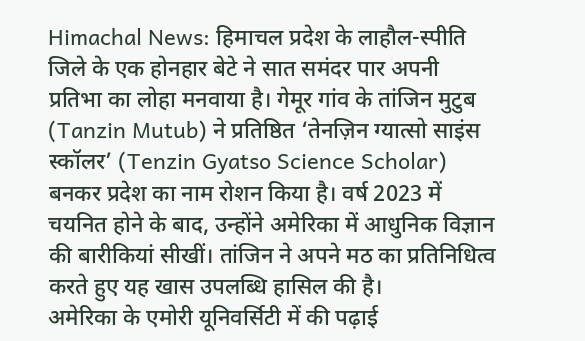Himachal News: हिमाचल प्रदेश के लाहौल-स्पीति जिले के एक होनहार बेटे ने सात समंदर पार अपनी प्रतिभा का लोहा मनवाया है। गेमूर गांव के तांजिन मुटुब (Tanzin Mutub) ने प्रतिष्ठित ‘तेनज़िन ग्यात्सो साइंस स्कॉलर’ (Tenzin Gyatso Science Scholar) बनकर प्रदेश का नाम रोशन किया है। वर्ष 2023 में चयनित होने के बाद, उन्होंने अमेरिका में आधुनिक विज्ञान की बारीकियां सीखीं। तांजिन ने अपने मठ का प्रतिनिधित्व करते हुए यह खास उपलब्धि हासिल की है।
अमेरिका के एमोरी यूनिवर्सिटी में की पढ़ाई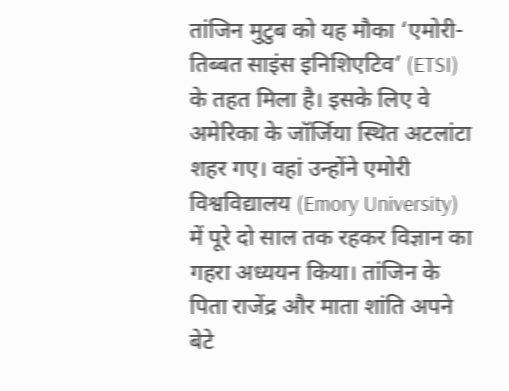तांजिन मुटुब को यह मौका ‘एमोरी-तिब्बत साइंस इनिशिएटिव’ (ETSI) के तहत मिला है। इसके लिए वे अमेरिका के जॉर्जिया स्थित अटलांटा शहर गए। वहां उन्होंने एमोरी विश्वविद्यालय (Emory University) में पूरे दो साल तक रहकर विज्ञान का गहरा अध्ययन किया। तांजिन के पिता राजेंद्र और माता शांति अपने बेटे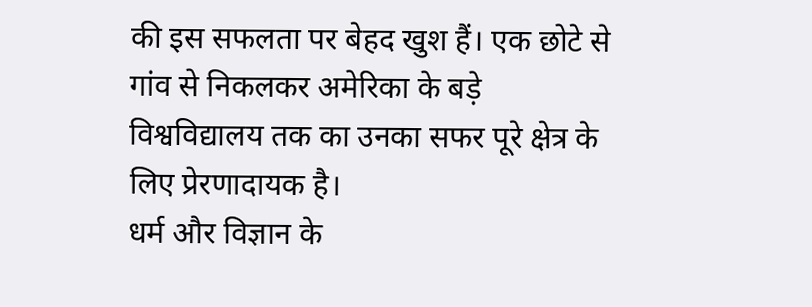की इस सफलता पर बेहद खुश हैं। एक छोटे से गांव से निकलकर अमेरिका के बड़े विश्वविद्यालय तक का उनका सफर पूरे क्षेत्र के लिए प्रेरणादायक है।
धर्म और विज्ञान के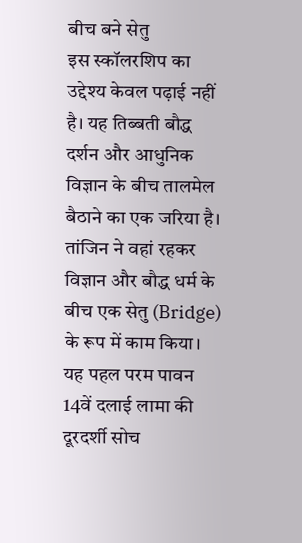बीच बने सेतु
इस स्कॉलरशिप का उद्देश्य केवल पढ़ाई नहीं है। यह तिब्बती बौद्ध दर्शन और आधुनिक विज्ञान के बीच तालमेल बैठाने का एक जरिया है। तांजिन ने वहां रहकर विज्ञान और बौद्ध धर्म के बीच एक सेतु (Bridge) के रूप में काम किया। यह पहल परम पावन 14वें दलाई लामा की दूरदर्शी सोच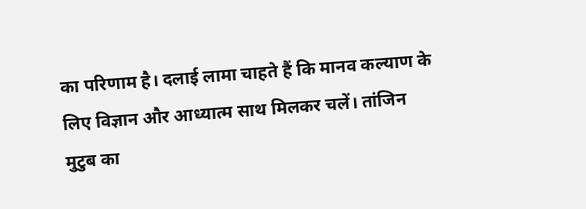का परिणाम है। दलाई लामा चाहते हैं कि मानव कल्याण के लिए विज्ञान और आध्यात्म साथ मिलकर चलें। तांजिन मुटुब का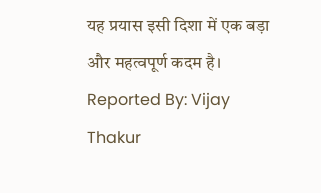यह प्रयास इसी दिशा में एक बड़ा और महत्वपूर्ण कदम है।
Reported By: Vijay Thakur